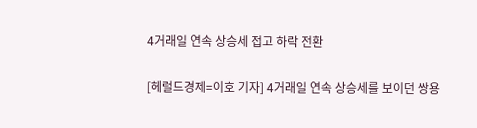4거래일 연속 상승세 접고 하락 전환

[헤럴드경제=이호 기자] 4거래일 연속 상승세를 보이던 쌍용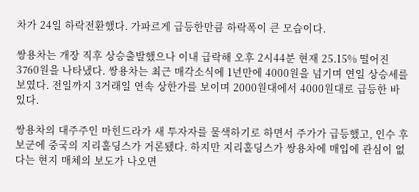차가 24일 하락전환했다. 가파르게 급등한만큼 하락폭이 큰 모습이다.

쌍용차는 개장 직후 상승출발했으나 이내 급락해 오후 2시44분 현재 25.15% 떨어진 3760원을 나타냈다. 쌍용차는 최근 매각소식에 1년만에 4000원을 넘기며 연일 상승세를 보였다. 전일까지 3거래일 연속 상한가를 보이며 2000원대에서 4000원대로 급등한 바 있다.

쌍용차의 대주주인 마힌드라가 새 투자자를 물색하기로 하면서 주가가 급등했고, 인수 후보군에 중국의 지리홀딩스가 거론됐다. 하지만 지리홀딩스가 쌍용차에 매입에 관심이 없다는 현지 매체의 보도가 나오면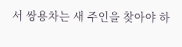서 쌍용차는 새 주인을 찾아야 하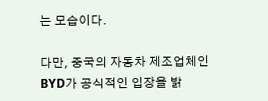는 모습이다.

다만, 중국의 자동차 제조업체인 BYD가 공식적인 입장을 밝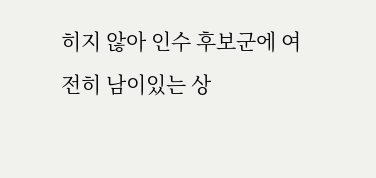히지 않아 인수 후보군에 여전히 남이있는 상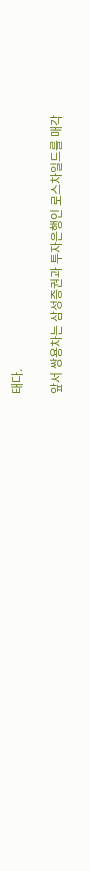태다.

앞서 쌍용차는 삼성증권과 투자은행인 로스차일드를 매각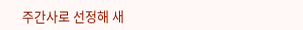주간사로 선정해 새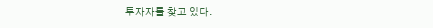투자자를 찾고 있다.